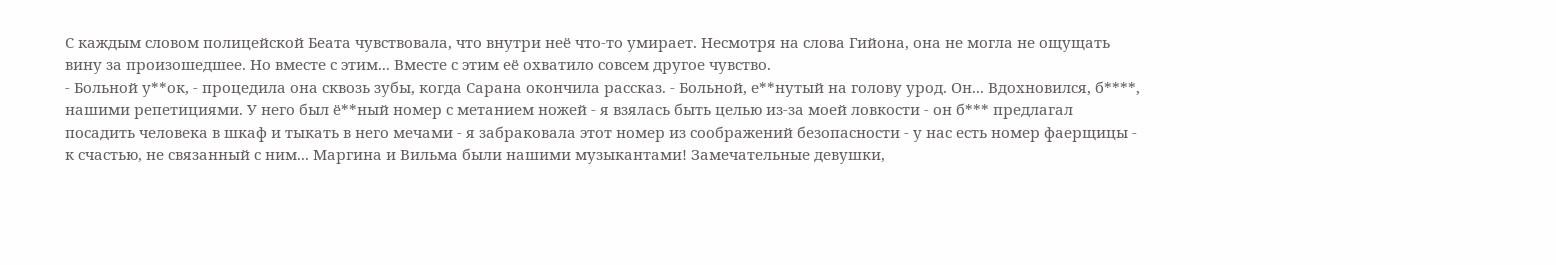С каждым словом полицейской Беата чувствовала, что внутри неё что-то умирает. Несмотря на слова Гийона, она не могла не ощущать вину за произошедшее. Но вместе с этим... Вместе с этим её охватило совсем другое чувство.
- Больной у**ок, - процедила она сквозь зубы, когда Сарана окончила рассказ. - Больной, е**нутый на голову урод. Он... Вдохновился, б****, нашими репетициями. У него был ё**ный номер с метанием ножей - я взялась быть целью из-за моей ловкости - он б*** предлагал посадить человека в шкаф и тыкать в него мечами - я забраковала этот номер из соображений безопасности - у нас есть номер фаерщицы - к счастью, не связанный с ним... Маргина и Вильма были нашими музыкантами! Замечательные девушки,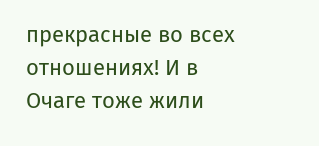прекрасные во всех отношениях! И в Очаге тоже жили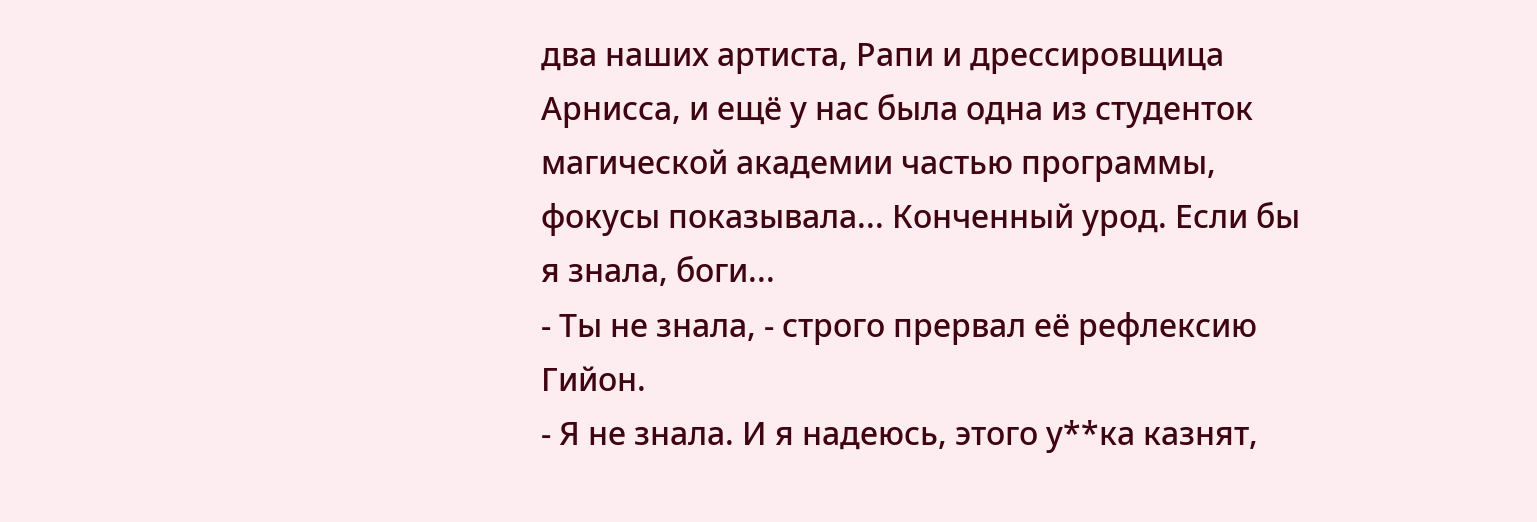два наших артиста, Рапи и дрессировщица Арнисса, и ещё у нас была одна из студенток магической академии частью программы, фокусы показывала... Конченный урод. Если бы я знала, боги...
- Ты не знала, - строго прервал её рефлексию Гийон.
- Я не знала. И я надеюсь, этого у**ка казнят,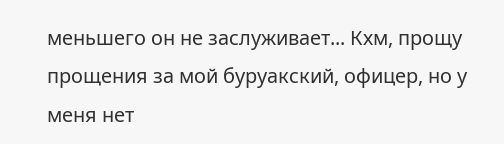меньшего он не заслуживает... Кхм, прощу прощения за мой буруакский, офицер, но у меня нет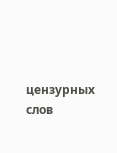цензурных слов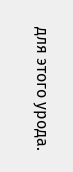для этого урода.